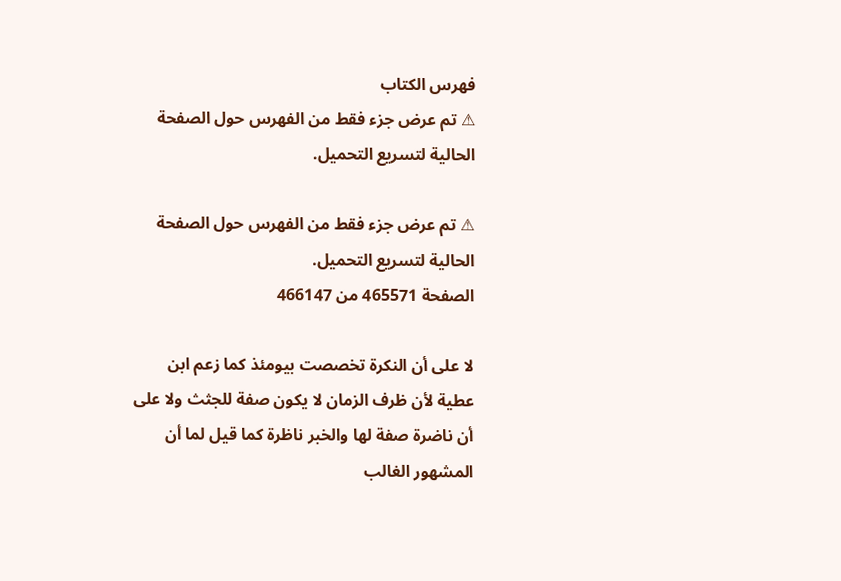فهرس الكتاب
⚠ تم عرض جزء فقط من الفهرس حول الصفحة الحالية لتسريع التحميل.

⚠ تم عرض جزء فقط من الفهرس حول الصفحة الحالية لتسريع التحميل.
الصفحة 465571 من 466147

لا على أن النكرة تخصصت بيومئذ كما زعم ابن عطية لأن ظرف الزمان لا يكون صفة للجثث ولا على أن ناضرة صفة لها والخبر ناظرة كما قيل لما أن المشهور الغالب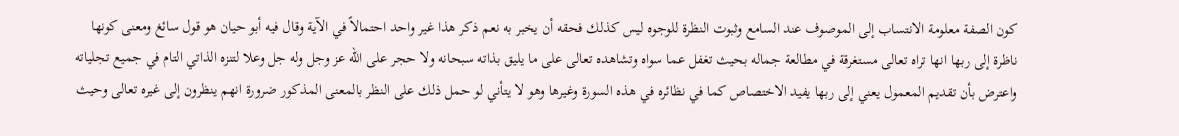كون الصفة معلومة الانتساب إلى الموصوف عند السامع وثبوت النظرة للوجوه ليس كذلك فحقه أن يخبر به نعم ذكر هذا غير واحد احتمالاً في الآية وقال فيه أبو حيان هو قول سائغ ومعنى كونها ناظرة إلى ربها انها تراه تعالى مستغرقة في مطالعة جماله بحيث تغفل عما سواه وتشاهده تعالى على ما يليق بذاته سبحانه ولا حجر على الله عز وجل وله جل وعلا لتنزه الذاتي التام في جميع تجلياته واعترض بأن تقديم المعمول يعني إلى ربها يفيد الاختصاص كما في نظائره في هذه السورة وغيرها وهو لا يتأني لو حمل ذلك على النظر بالمعنى المذكور ضرورة انهم ينظرون إلى غيره تعالى وحيث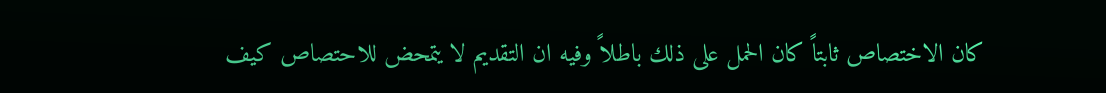كان الاختصاص ثابتاً كان الحمل على ذلك باطلاً وفيه ان التقديم لا يتمحض للاحتصاص كيف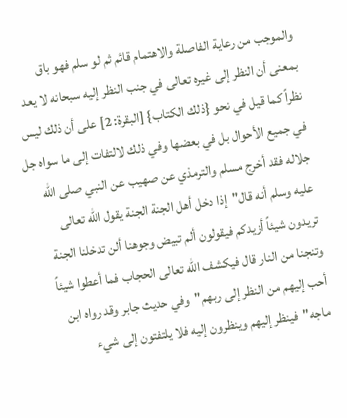والموجب من رعاية الفاصلة والاهتمام قائم ثم لو سلم فهو باق بمعنى أن النظر إلى غيره تعالى في جنب النظر إليه سبحانه لا يعد نظراً كما قيل في نحو {ذلك الكتاب} [البقرة: 2] على أن ذلك ليس في جميع الأحوال بل في بعضها وفي ذلك لالتفات إلى ما سواه جل جلاله فقد أخرج مسلم والترمذي عن صهيب عن النبي صلى الله عليه وسلم أنه قال"إذا دخل أهل الجنة الجنة يقول الله تعالى تريدون شيئاً أزيدكم فيقولون ألم تبيض وجوهنا ألن تدخلنا الجنة وتنجنا من النار قال فيكشف الله تعالى الحجاب فما أعطوا شيئاً أحب إليهم من النظر إلى ربهم"وفي حديث جابر وقد رواه ابن ماجه"فينظر إليهم وينظرون إليه فلا يلتفتون إلى شيء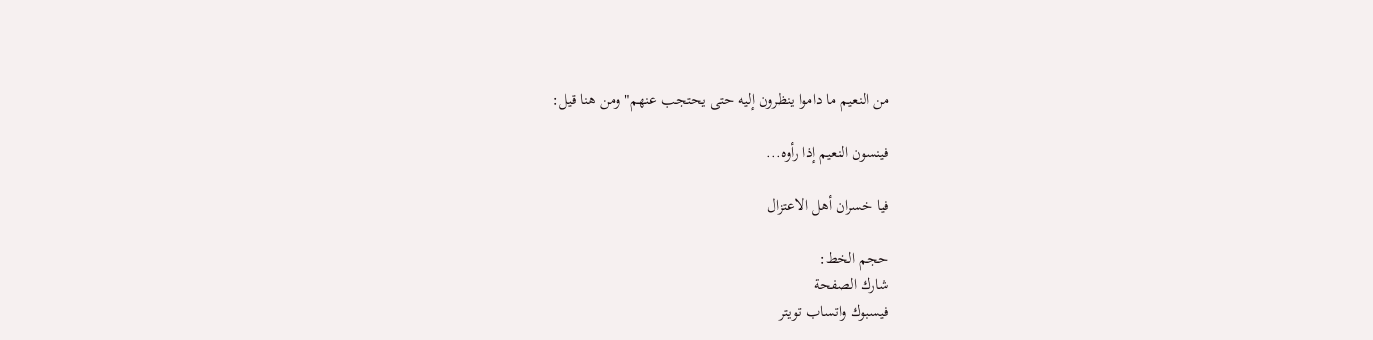من النعيم ما داموا ينظرون إليه حتى يحتجب عنهم"ومن هنا قيل:

فينسون النعيم إذا رأوه...

فيا خسران أهل الاعتزال

حجم الخط:
شارك الصفحة
فيسبوك واتساب تويتر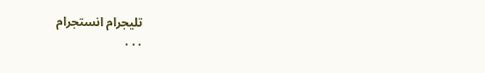تليجرام انستجرام
. . .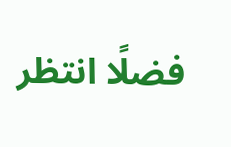فضلًا انتظر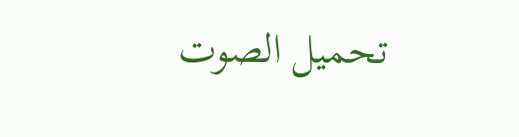تحميل الصوت